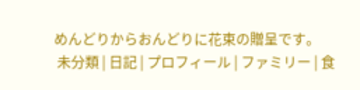めんどりからおんどりに花束の贈呈です。
 未分類 | 日記 | プロフィール | ファミリー | 食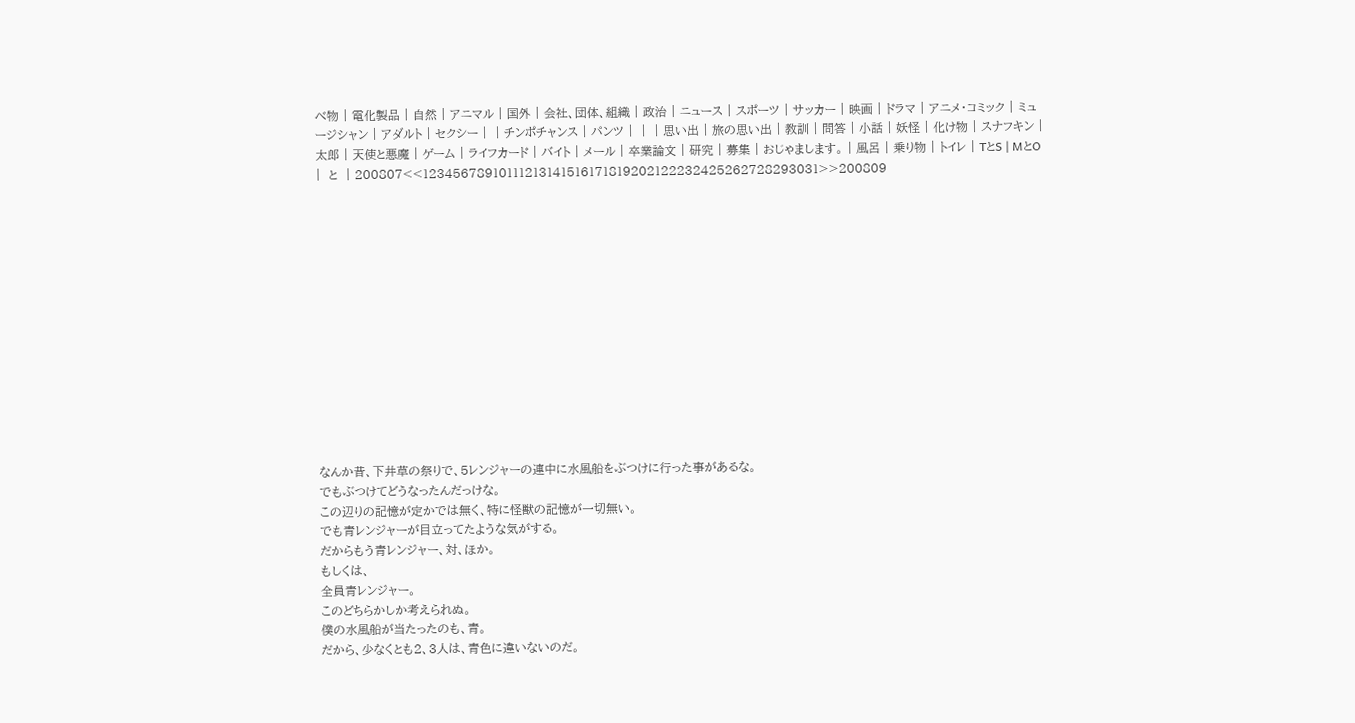べ物 | 電化製品 | 自然 | アニマル | 国外 | 会社、団体、組織 | 政治 | ニュース | スポーツ | サッカー | 映画 | ドラマ | アニメ・コミック | ミュージシャン | アダルト | セクシー |  | チンポチャンス | パンツ |  |  | 思い出 | 旅の思い出 | 教訓 | 問答 | 小話 | 妖怪 | 化け物 | スナフキン | 太郎 | 天使と悪魔 | ゲーム | ライフカード | バイト | メール | 卒業論文 | 研究 | 募集 | おじゃまします。 | 風呂 | 乗り物 | トイレ | TとS | MとO |  と  | 200807<<12345678910111213141516171819202122232425262728293031>>200809














なんか昔、下井草の祭りで、5レンジャーの連中に水風船をぶつけに行った事があるな。
でもぶつけてどうなったんだっけな。
この辺りの記憶が定かでは無く、特に怪獣の記憶が一切無い。
でも青レンジャーが目立ってたような気がする。
だからもう青レンジャー、対、ほか。
もしくは、
全員青レンジャー。
このどちらかしか考えられぬ。
僕の水風船が当たったのも、青。
だから、少なくとも2、3人は、青色に違いないのだ。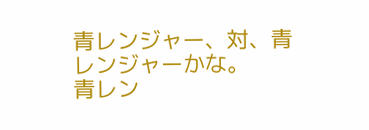青レンジャー、対、青レンジャーかな。
青レン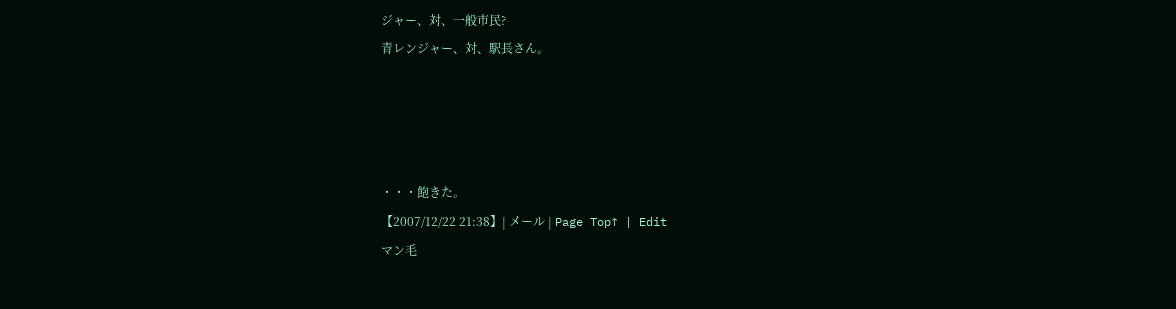ジャー、対、一般市民?
青レンジャー、対、駅長さん。




・・・飽きた。
【2007/12/22 21:38】| メール | Page Top↑ | Edit
マン毛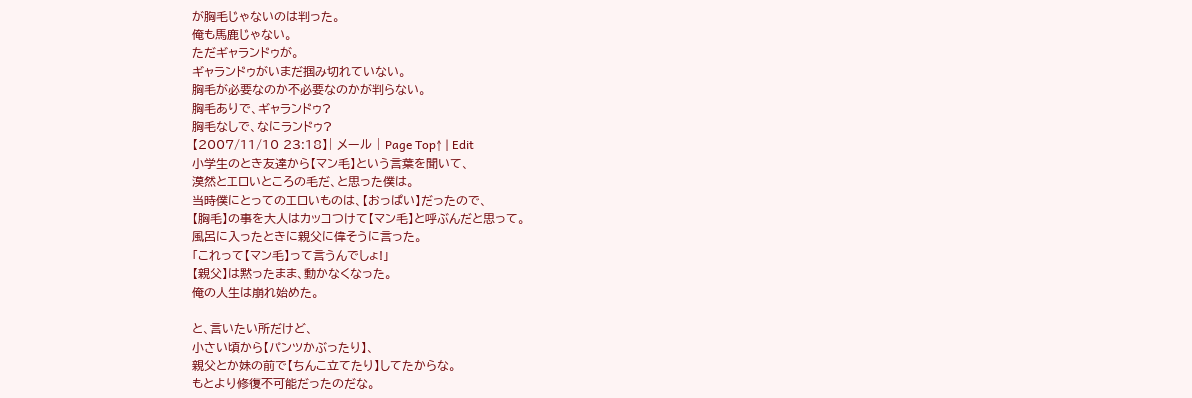が胸毛じゃないのは判った。
俺も馬鹿じゃない。
ただギャランドゥが。
ギャランドゥがいまだ掴み切れていない。
胸毛が必要なのか不必要なのかが判らない。
胸毛ありで、ギャランドゥ?
胸毛なしで、なにランドゥ?
【2007/11/10 23:18】| メール | Page Top↑ | Edit
小学生のとき友達から【マン毛】という言葉を聞いて、
漠然とエロいところの毛だ、と思った僕は。
当時僕にとってのエロいものは、【おっぱい】だったので、
【胸毛】の事を大人はカッコつけて【マン毛】と呼ぶんだと思って。
風呂に入ったときに親父に偉そうに言った。
「これって【マン毛】って言うんでしょ!」
【親父】は黙ったまま、動かなくなった。
俺の人生は崩れ始めた。

と、言いたい所だけど、
小さい頃から【パンツかぶったり】、
親父とか妹の前で【ちんこ立てたり】してたからな。
もとより修復不可能だったのだな。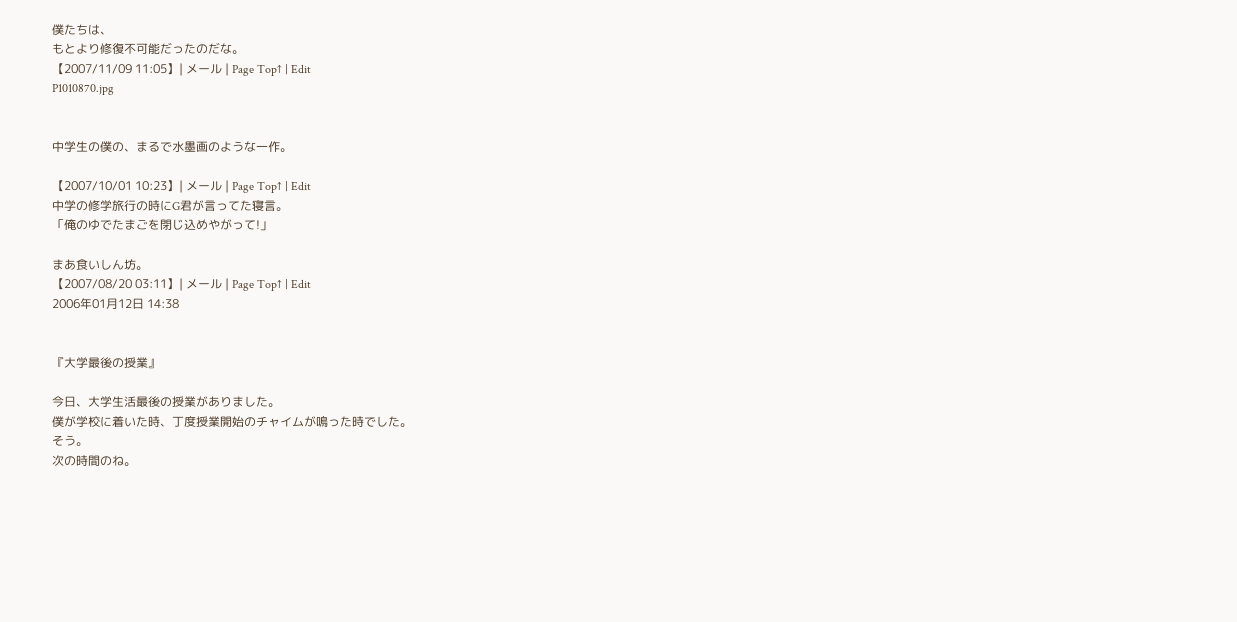僕たちは、
もとより修復不可能だったのだな。
【2007/11/09 11:05】| メール | Page Top↑ | Edit
P1010870.jpg


中学生の僕の、まるで水墨画のような一作。

【2007/10/01 10:23】| メール | Page Top↑ | Edit
中学の修学旅行の時にG君が言ってた寝言。
「俺のゆでたまごを閉じ込めやがって!」

まあ食いしん坊。
【2007/08/20 03:11】| メール | Page Top↑ | Edit
2006年01月12日 14:38


『大学最後の授業』

今日、大学生活最後の授業がありました。
僕が学校に着いた時、丁度授業開始のチャイムが鳴った時でした。
そう。
次の時間のね。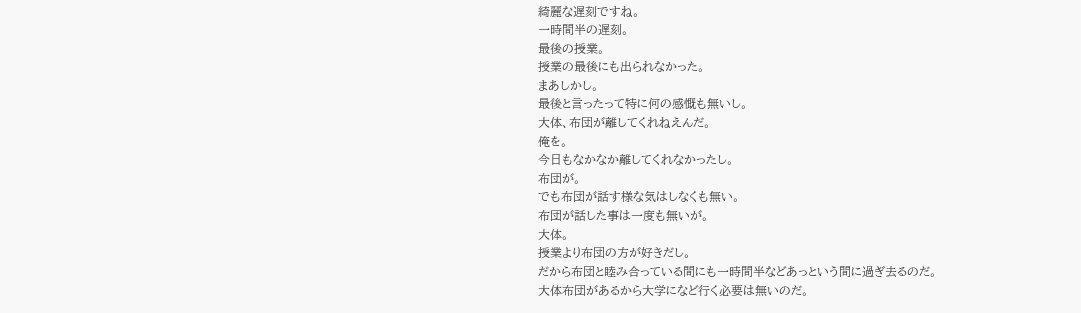綺麗な遅刻ですね。
一時間半の遅刻。
最後の授業。
授業の最後にも出られなかった。
まあしかし。
最後と言ったって特に何の感慨も無いし。
大体、布団が離してくれねえんだ。
俺を。
今日もなかなか離してくれなかったし。
布団が。
でも布団が話す様な気はしなくも無い。
布団が話した事は一度も無いが。
大体。
授業より布団の方が好きだし。
だから布団と睦み合っている間にも一時間半などあっという間に過ぎ去るのだ。
大体布団があるから大学になど行く必要は無いのだ。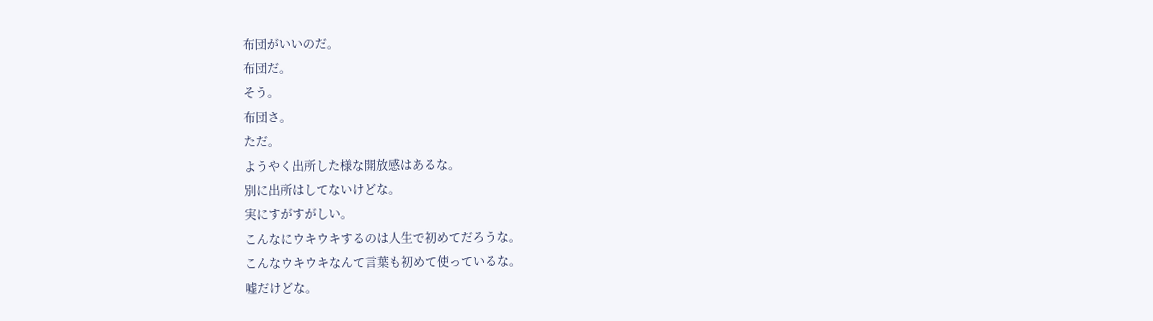布団がいいのだ。
布団だ。
そう。
布団さ。
ただ。
ようやく出所した様な開放感はあるな。
別に出所はしてないけどな。
実にすがすがしい。
こんなにウキウキするのは人生で初めてだろうな。
こんなウキウキなんて言葉も初めて使っているな。
嘘だけどな。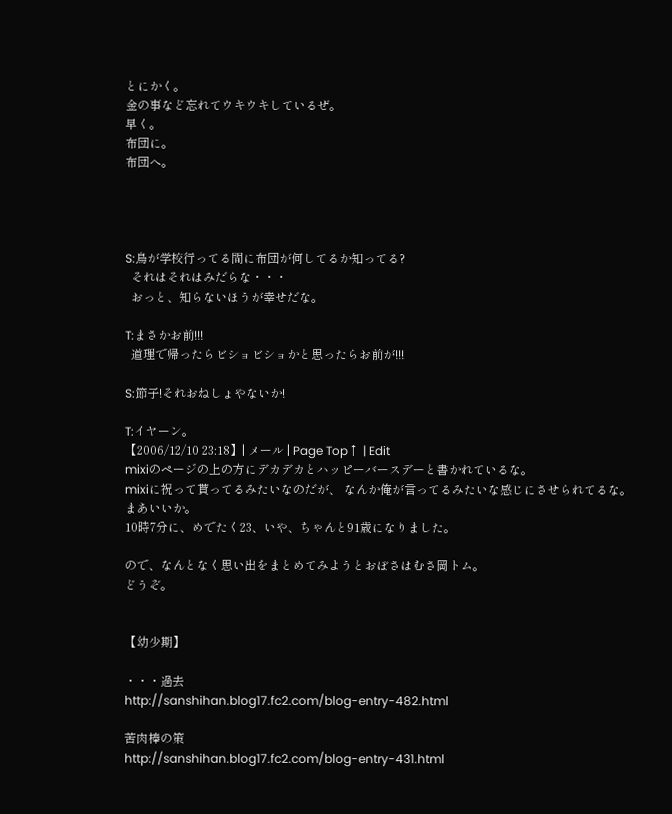とにかく。
金の事など忘れてウキウキしているぜ。
早く。
布団に。
布団へ。




S:鳥が学校行ってる間に布団が何してるか知ってる?
  それはそれはみだらな・・・
  おっと、知らないほうが幸せだな。

T:まさかお前!!!
  道理で帰ったらビショビショかと思ったらお前が!!!

S:節子!それおねしょやないか!

T:イヤーン。
【2006/12/10 23:18】| メール | Page Top↑ | Edit
mixiのページの上の方にデカデカとハッピーバースデーと書かれているな。
mixiに祝って貰ってるみたいなのだが、 なんか俺が言ってるみたいな感じにさせられてるな。
まあいいか。
10時7分に、めでたく23、いや、ちゃんと91歳になりました。

ので、なんとなく思い出をまとめてみようとおぼさはむさ岡トム。
どうぞ。


【幼少期】

・・・過去
http://sanshihan.blog17.fc2.com/blog-entry-482.html

苦肉棒の策
http://sanshihan.blog17.fc2.com/blog-entry-431.html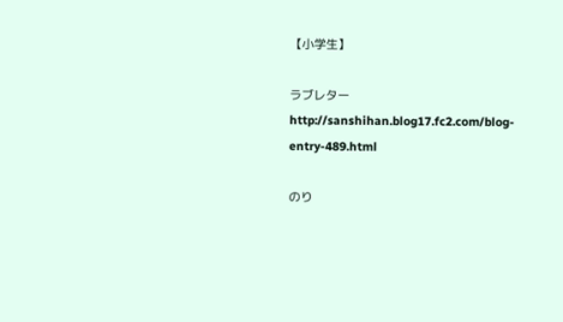【小学生】

ラブレター
http://sanshihan.blog17.fc2.com/blog-entry-489.html

のり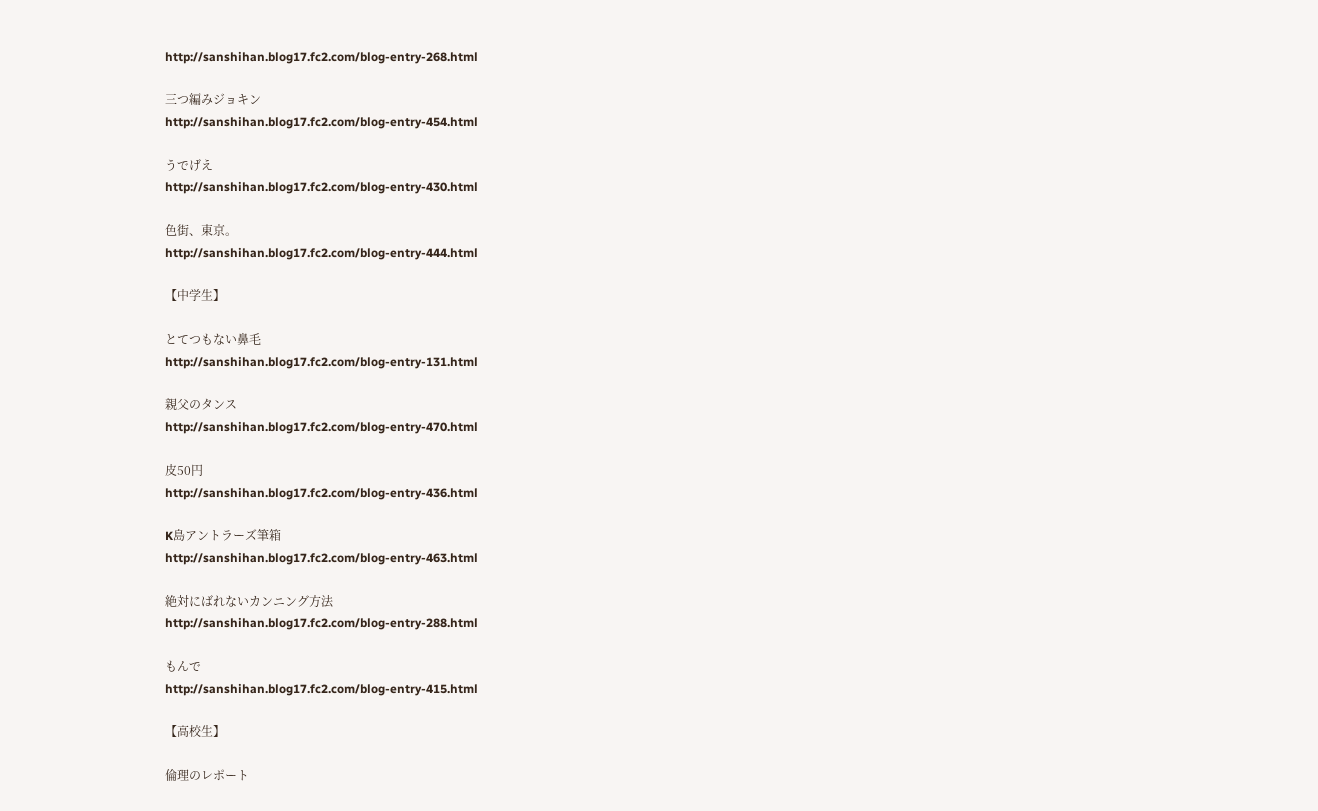http://sanshihan.blog17.fc2.com/blog-entry-268.html

三つ編みジョキン
http://sanshihan.blog17.fc2.com/blog-entry-454.html

うでげえ
http://sanshihan.blog17.fc2.com/blog-entry-430.html

色街、東京。
http://sanshihan.blog17.fc2.com/blog-entry-444.html

【中学生】

とてつもない鼻毛
http://sanshihan.blog17.fc2.com/blog-entry-131.html

親父のタンス
http://sanshihan.blog17.fc2.com/blog-entry-470.html

皮50円
http://sanshihan.blog17.fc2.com/blog-entry-436.html

K島アントラーズ筆箱
http://sanshihan.blog17.fc2.com/blog-entry-463.html

絶対にばれないカンニング方法
http://sanshihan.blog17.fc2.com/blog-entry-288.html

もんで
http://sanshihan.blog17.fc2.com/blog-entry-415.html

【高校生】

倫理のレポート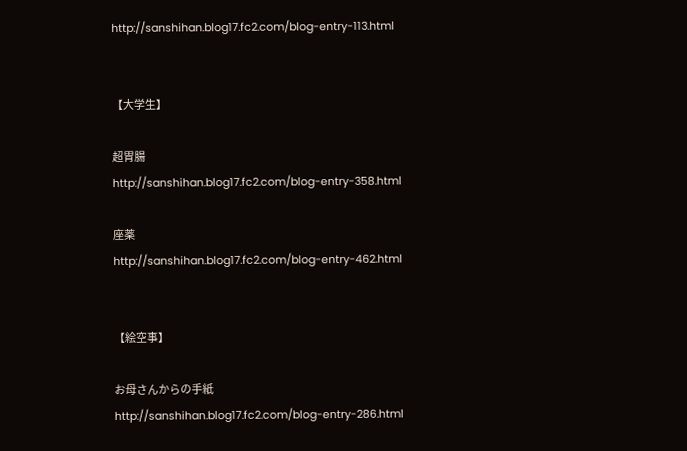http://sanshihan.blog17.fc2.com/blog-entry-113.html


【大学生】

超胃腸
http://sanshihan.blog17.fc2.com/blog-entry-358.html

座薬
http://sanshihan.blog17.fc2.com/blog-entry-462.html


【絵空事】

お母さんからの手紙
http://sanshihan.blog17.fc2.com/blog-entry-286.html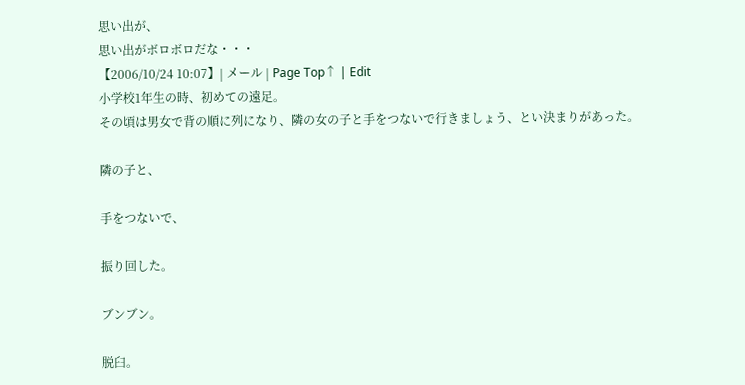思い出が、
思い出がボロボロだな・・・
【2006/10/24 10:07】| メール | Page Top↑ | Edit
小学校1年生の時、初めての遠足。
その頃は男女で背の順に列になり、隣の女の子と手をつないで行きましょう、とい決まりがあった。

隣の子と、

手をつないで、

振り回した。

ブンブン。

脱臼。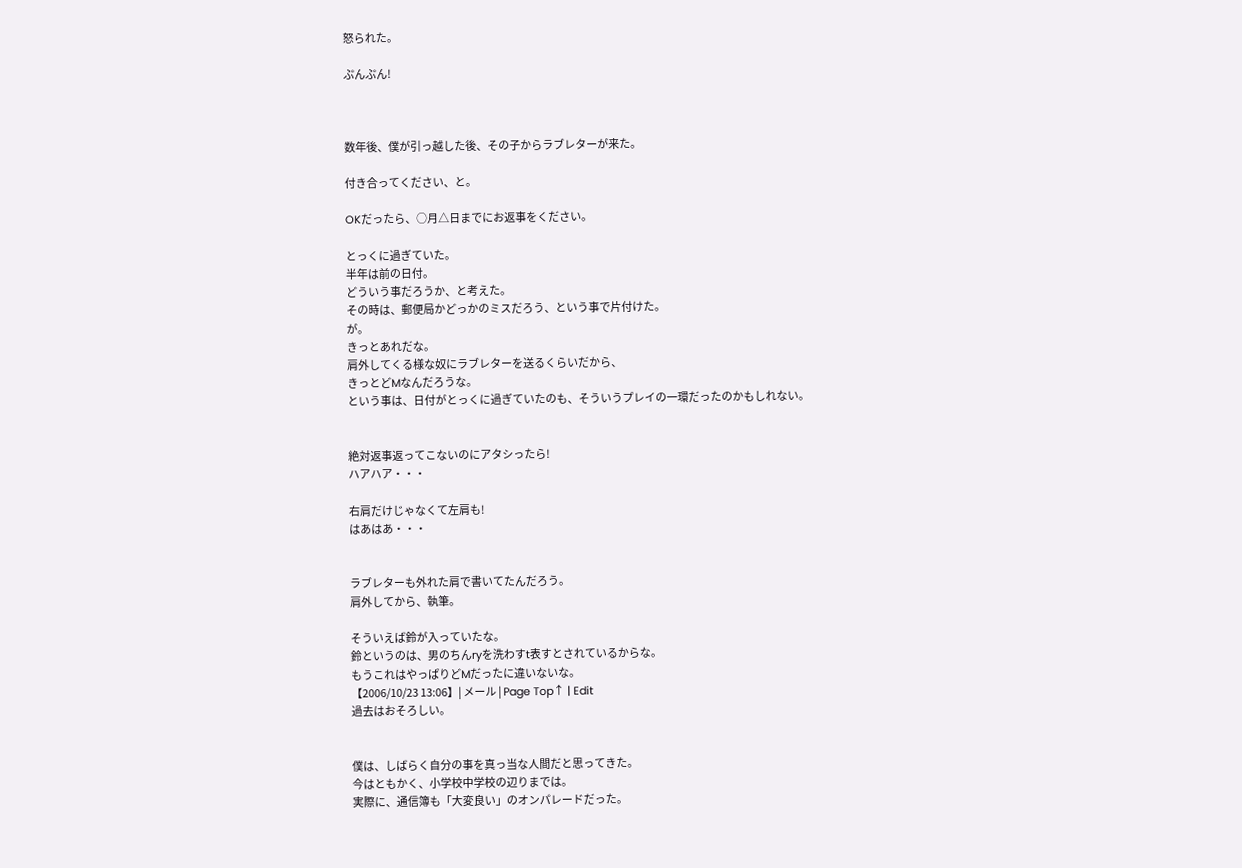怒られた。

ぷんぷん!



数年後、僕が引っ越した後、その子からラブレターが来た。

付き合ってください、と。

OKだったら、○月△日までにお返事をください。

とっくに過ぎていた。
半年は前の日付。
どういう事だろうか、と考えた。
その時は、郵便局かどっかのミスだろう、という事で片付けた。
が。
きっとあれだな。
肩外してくる様な奴にラブレターを送るくらいだから、
きっとどMなんだろうな。
という事は、日付がとっくに過ぎていたのも、そういうプレイの一環だったのかもしれない。


絶対返事返ってこないのにアタシったら!
ハアハア・・・

右肩だけじゃなくて左肩も!
はあはあ・・・


ラブレターも外れた肩で書いてたんだろう。
肩外してから、執筆。

そういえば鈴が入っていたな。
鈴というのは、男のちんryを洗わすt表すとされているからな。
もうこれはやっぱりどMだったに違いないな。
【2006/10/23 13:06】| メール | Page Top↑ | Edit
過去はおそろしい。


僕は、しばらく自分の事を真っ当な人間だと思ってきた。
今はともかく、小学校中学校の辺りまでは。
実際に、通信簿も「大変良い」のオンパレードだった。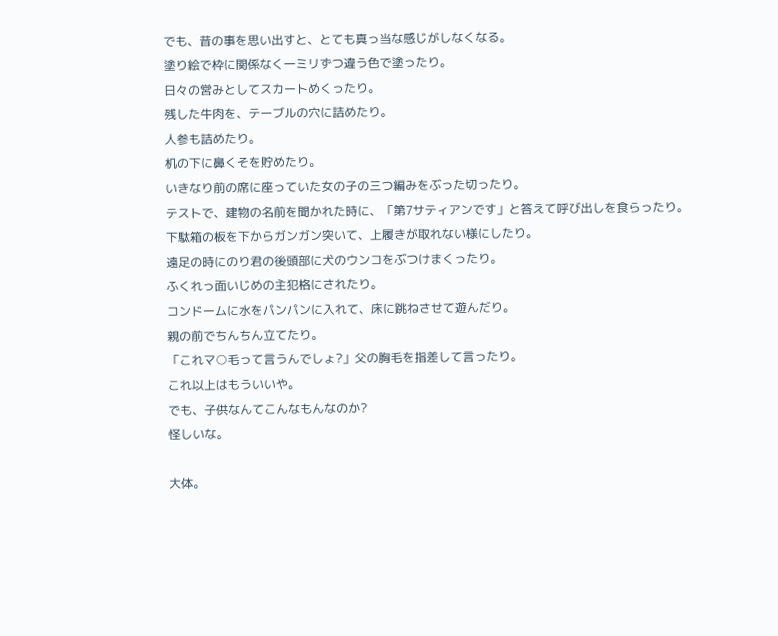でも、昔の事を思い出すと、とても真っ当な感じがしなくなる。
塗り絵で枠に関係なく一ミリずつ違う色で塗ったり。
日々の営みとしてスカートめくったり。
残した牛肉を、テーブルの穴に詰めたり。
人参も詰めたり。
机の下に鼻くそを貯めたり。
いきなり前の席に座っていた女の子の三つ編みをぶった切ったり。
テストで、建物の名前を聞かれた時に、「第7サティアンです」と答えて呼び出しを食らったり。
下駄箱の板を下からガンガン突いて、上履きが取れない様にしたり。
遠足の時にのり君の後頭部に犬のウンコをぶつけまくったり。
ふくれっ面いじめの主犯格にされたり。
コンドームに水をパンパンに入れて、床に跳ねさせて遊んだり。
親の前でちんちん立てたり。
「これマ○毛って言うんでしょ?」父の胸毛を指差して言ったり。
これ以上はもういいや。
でも、子供なんてこんなもんなのか?
怪しいな。

大体。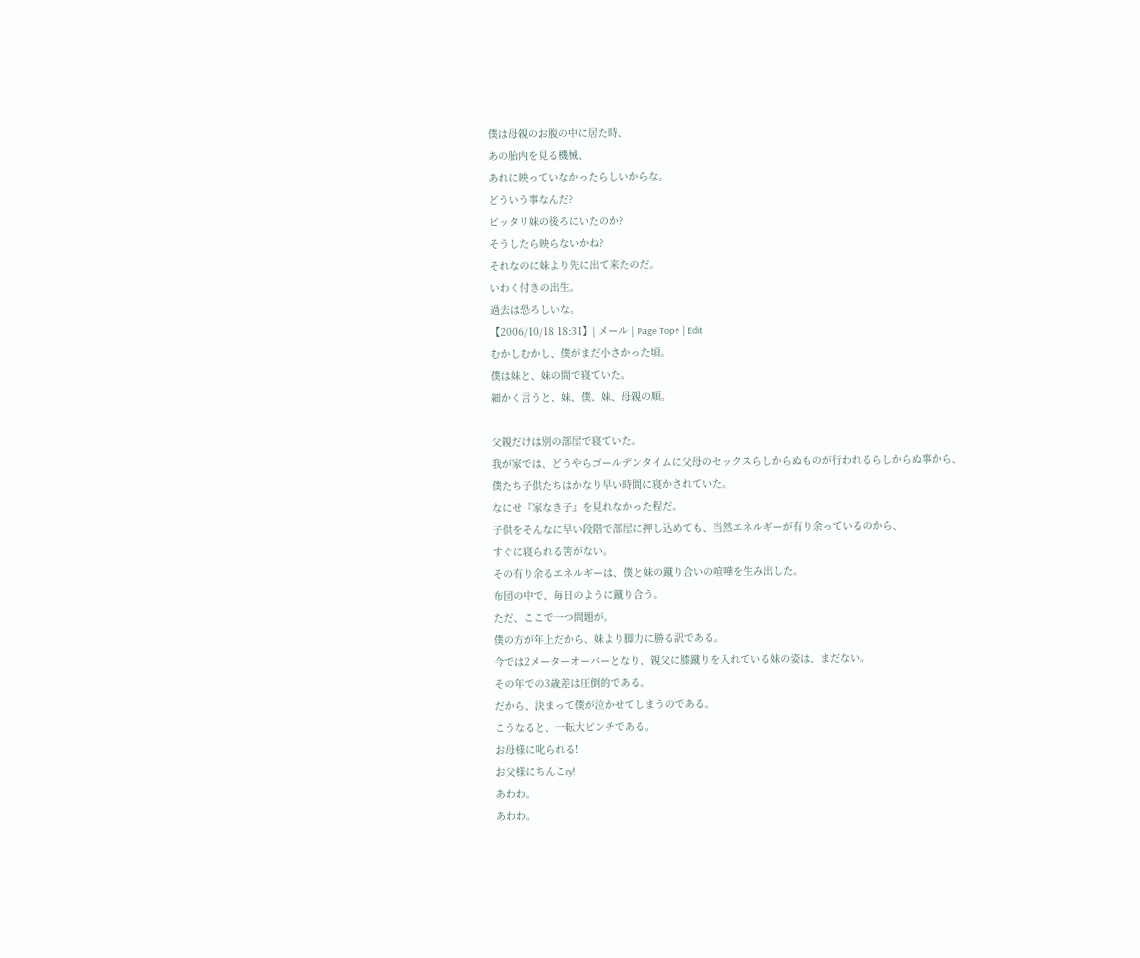僕は母親のお腹の中に居た時、
あの胎内を見る機械、
あれに映っていなかったらしいからな。
どういう事なんだ?
ピッタリ妹の後ろにいたのか?
そうしたら映らないかね?
それなのに妹より先に出て来たのだ。
いわく付きの出生。
過去は恐ろしいな。
【2006/10/18 18:31】| メール | Page Top↑ | Edit
むかしむかし、僕がまだ小さかった頃。
僕は妹と、妹の間で寝ていた。
細かく言うと、妹、僕、妹、母親の順。

父親だけは別の部屋で寝ていた。
我が家では、どうやらゴールデンタイムに父母のセックスらしからぬものが行われるらしからぬ事から、
僕たち子供たちはかなり早い時間に寝かされていた。
なにせ『家なき子』を見れなかった程だ。
子供をそんなに早い段階で部屋に押し込めても、当然エネルギーが有り余っているのから、
すぐに寝られる筈がない。
その有り余るエネルギーは、僕と妹の蹴り合いの喧嘩を生み出した。
布団の中で、毎日のように蹴り合う。
ただ、ここで一つ問題が。
僕の方が年上だから、妹より脚力に勝る訳である。
今では2メーターオーバーとなり、親父に膝蹴りを入れている妹の姿は、まだない。
その年での3歳差は圧倒的である。
だから、決まって僕が泣かせてしまうのである。
こうなると、一転大ピンチである。
お母様に叱られる!
お父様にちんこry!
あわわ。
あわわ。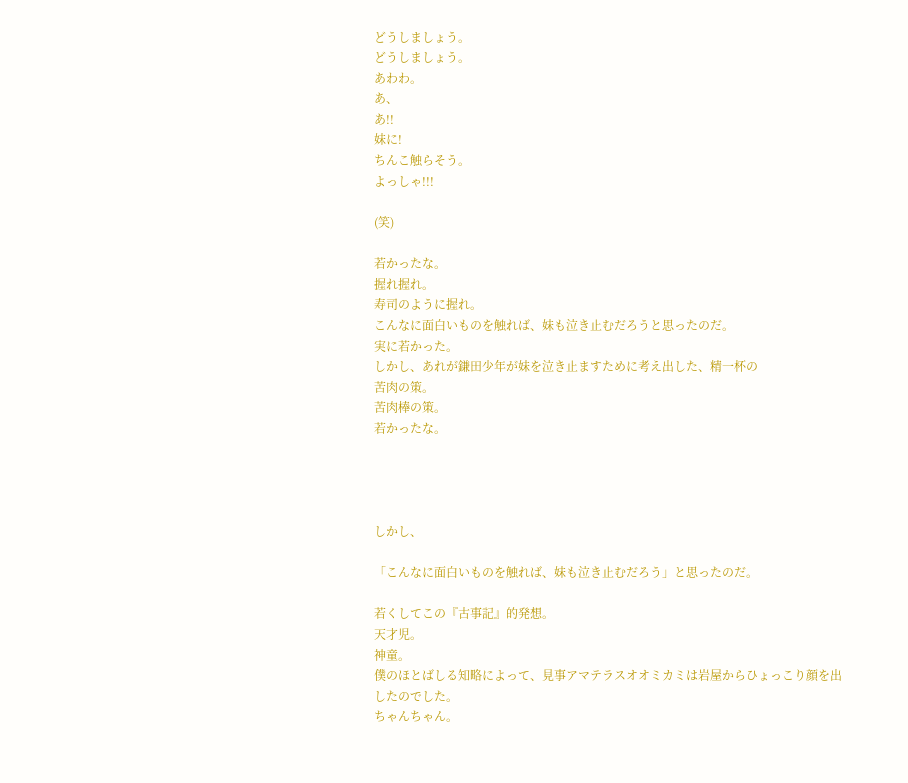どうしましょう。
どうしましょう。
あわわ。
あ、
あ!!
妹に!
ちんこ触らそう。
よっしゃ!!!

(笑)

若かったな。
握れ握れ。
寿司のように握れ。
こんなに面白いものを触れば、妹も泣き止むだろうと思ったのだ。
実に若かった。
しかし、あれが鎌田少年が妹を泣き止ますために考え出した、精一杯の
苦肉の策。
苦肉棒の策。
若かったな。




しかし、

「こんなに面白いものを触れば、妹も泣き止むだろう」と思ったのだ。

若くしてこの『古事記』的発想。
天才児。
神童。
僕のほとばしる知略によって、見事アマテラスオオミカミは岩屋からひょっこり顔を出したのでした。
ちゃんちゃん。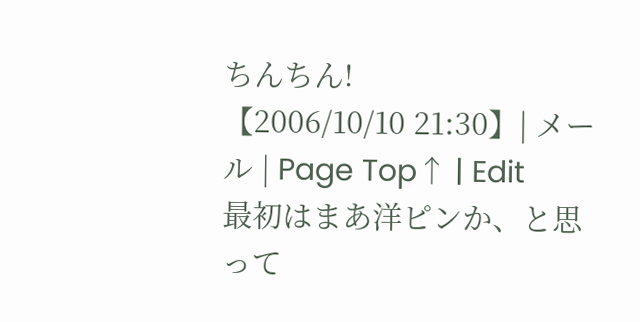ちんちん!
【2006/10/10 21:30】| メール | Page Top↑ | Edit
最初はまあ洋ピンか、と思って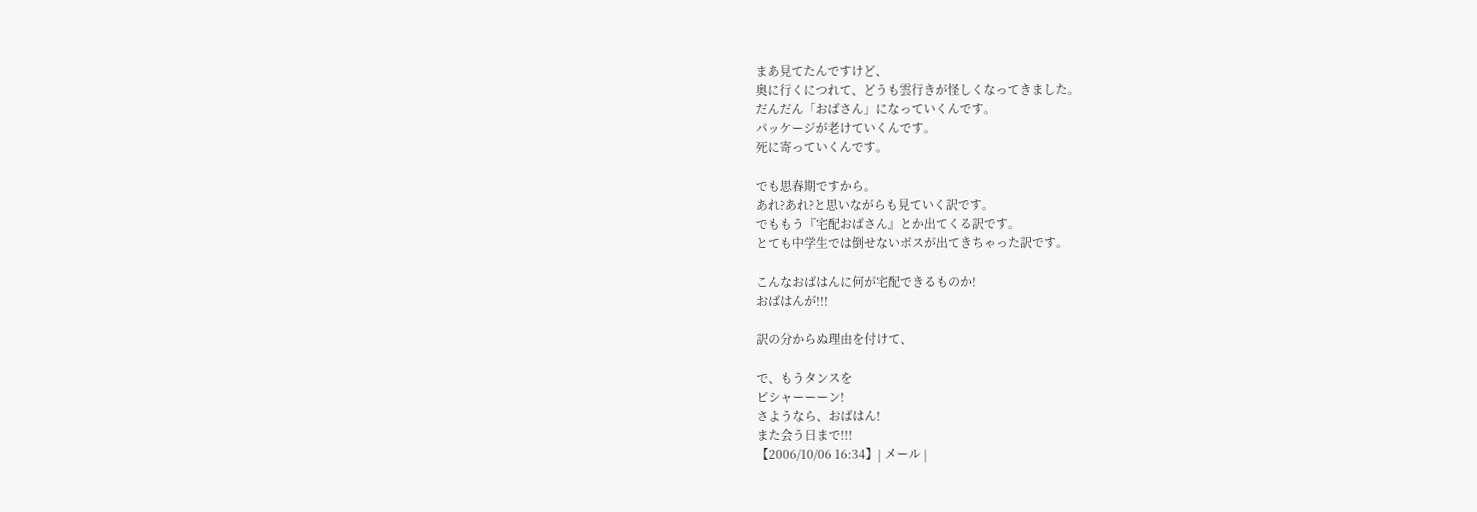まあ見てたんですけど、
奥に行くにつれて、どうも雲行きが怪しくなってきました。
だんだん「おばさん」になっていくんです。
パッケージが老けていくんです。
死に寄っていくんです。

でも思春期ですから。
あれ?あれ?と思いながらも見ていく訳です。
でももう『宅配おばさん』とか出てくる訳です。
とても中学生では倒せないボスが出てきちゃった訳です。

こんなおばはんに何が宅配できるものか!
おばはんが!!!

訳の分からぬ理由を付けて、

で、もうタンスを
ピシャーーーン!
さようなら、おばはん!
また会う日まで!!!
【2006/10/06 16:34】| メール |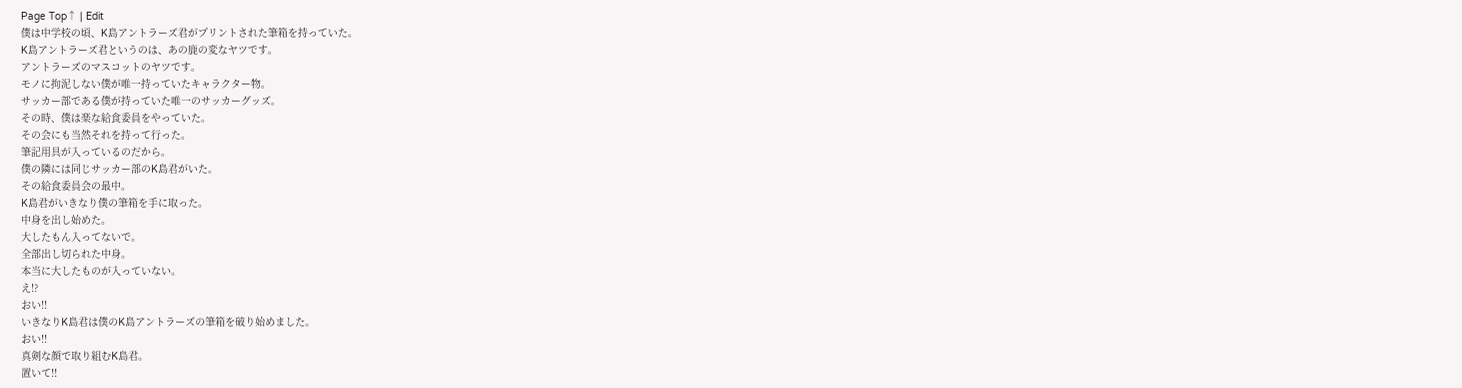Page Top↑ | Edit
僕は中学校の頃、K島アントラーズ君がプリントされた筆箱を持っていた。
K島アントラーズ君というのは、あの鹿の変なヤツです。
アントラーズのマスコットのヤツです。
モノに拘泥しない僕が唯一持っていたキャラクター物。
サッカー部である僕が持っていた唯一のサッカーグッズ。
その時、僕は楽な給食委員をやっていた。
その会にも当然それを持って行った。
筆記用具が入っているのだから。
僕の隣には同じサッカー部のK島君がいた。
その給食委員会の最中。
K島君がいきなり僕の筆箱を手に取った。
中身を出し始めた。
大したもん入ってないで。
全部出し切られた中身。
本当に大したものが入っていない。
え!?
おい!!
いきなりK島君は僕のK島アントラーズの筆箱を破り始めました。
おい!!
真剣な顔で取り組むK島君。
置いて!!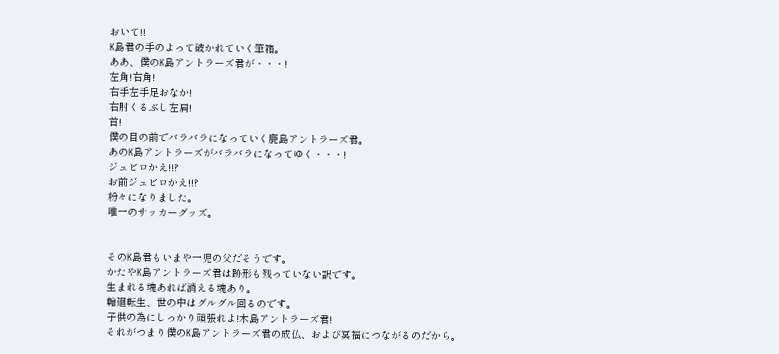おいて!!
K島君の手のよって破かれていく筆箱。
ああ、僕のK島アントラーズ君が・・・!
左角!右角!
右手左手足おなか!
右肘くるぶし左肩!
首!
僕の目の前でバラバラになっていく鹿島アントラーズ君。
あのK島アントラーズがバラバラになってゆく・・・!
ジュビロかえ!!?
お前ジュビロかえ!!?
粉々になりました。
唯一のサッカーグッズ。


そのK島君もいまや一児の父だそうです。
かたやK島アントラーズ君は跡形も残っていない訳です。
生まれる魂あれば消える魂あり。
輪廻転生、世の中はグルグル回るのです。
子供の為にしっかり頑張れよ!木島アントラーズ君!
それがつまり僕のK島アントラーズ君の成仏、および冥福につながるのだから。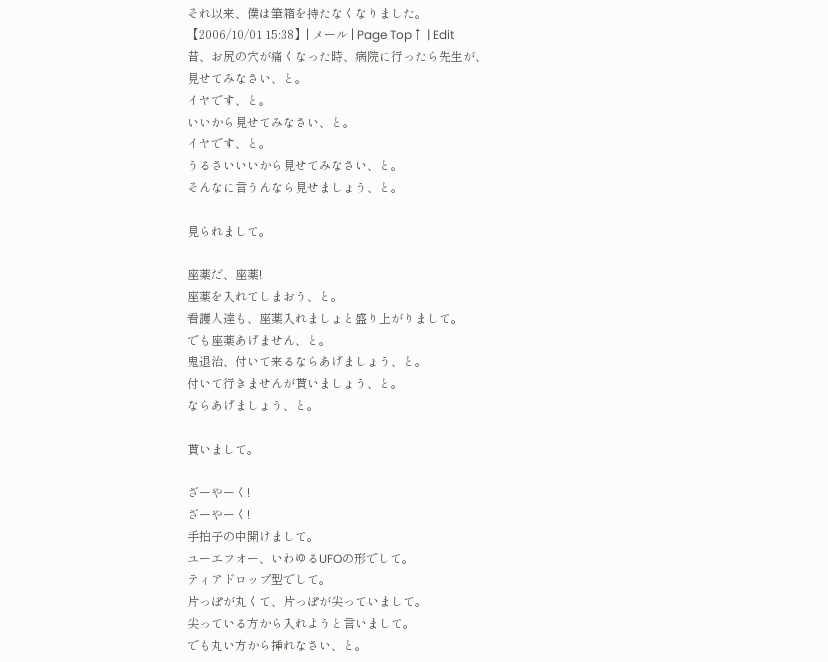それ以来、僕は筆箱を持たなくなりました。
【2006/10/01 15:38】| メール | Page Top↑ | Edit
昔、お尻の穴が痛くなった時、病院に行ったら先生が、
見せてみなさい、と。
イヤです、と。
いいから見せてみなさい、と。
イヤです、と。
うるさいいいから見せてみなさい、と。
そんなに言うんなら見せましょう、と。

見られまして。

座薬だ、座薬!
座薬を入れてしまおう、と。
看護人達も、座薬入れましょと盛り上がりまして。
でも座薬あげません、と。
鬼退治、付いて来るならあげましょう、と。
付いて行きませんが貰いましょう、と。
ならあげましょう、と。

貰いまして。

ざーやーく!
ざーやーく!
手拍子の中開けまして。
ユーエフオー、いわゆるUFOの形でして。
ティアドロップ型でして。
片っぽが丸くて、片っぽが尖っていまして。
尖っている方から入れようと言いまして。
でも丸い方から挿れなさい、と。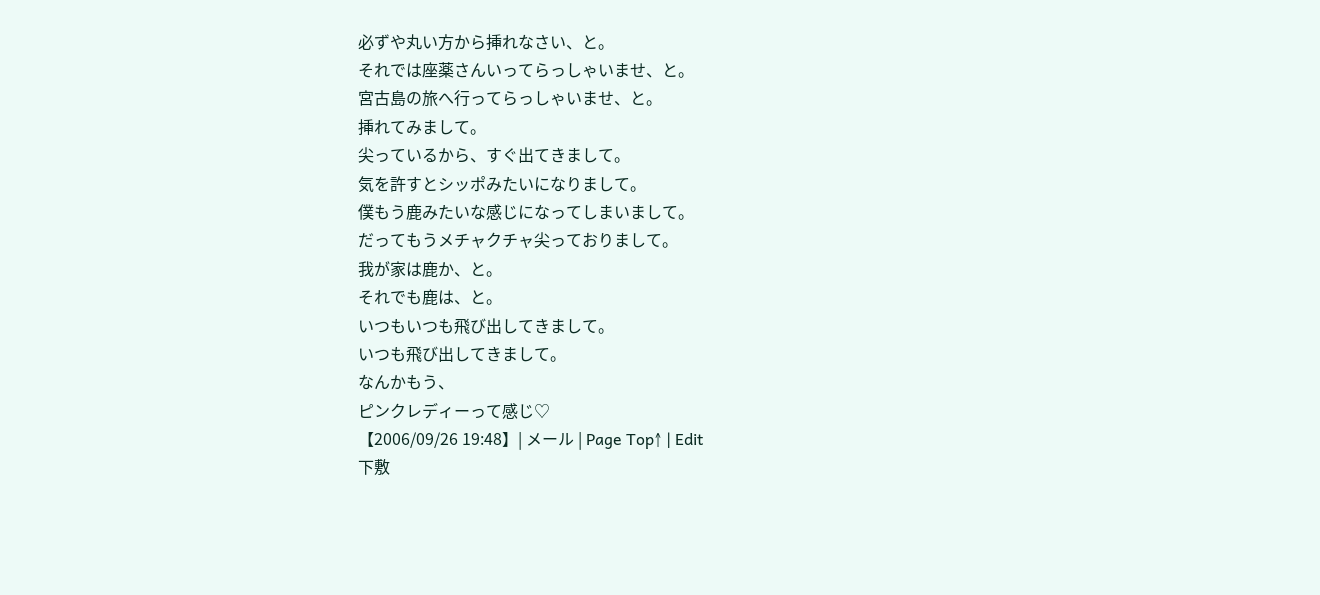必ずや丸い方から挿れなさい、と。
それでは座薬さんいってらっしゃいませ、と。
宮古島の旅へ行ってらっしゃいませ、と。
挿れてみまして。
尖っているから、すぐ出てきまして。
気を許すとシッポみたいになりまして。
僕もう鹿みたいな感じになってしまいまして。
だってもうメチャクチャ尖っておりまして。
我が家は鹿か、と。
それでも鹿は、と。
いつもいつも飛び出してきまして。
いつも飛び出してきまして。
なんかもう、
ピンクレディーって感じ♡
【2006/09/26 19:48】| メール | Page Top↑ | Edit
下敷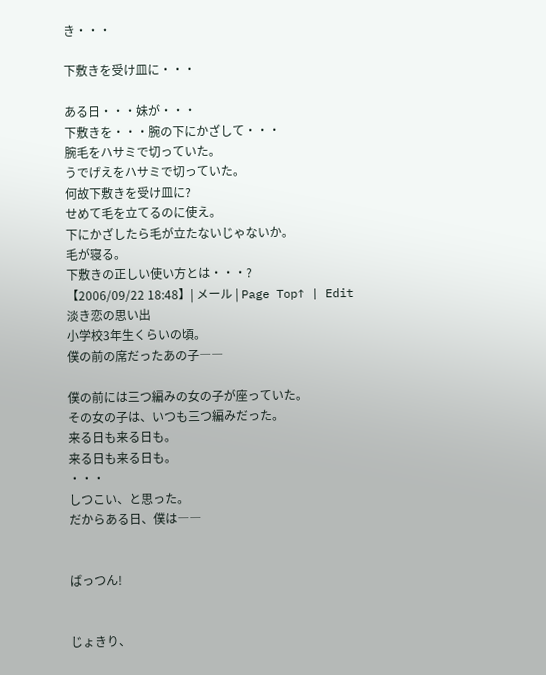き・・・

下敷きを受け皿に・・・

ある日・・・妹が・・・
下敷きを・・・腕の下にかざして・・・
腕毛をハサミで切っていた。
うでげえをハサミで切っていた。
何故下敷きを受け皿に?
せめて毛を立てるのに使え。
下にかざしたら毛が立たないじゃないか。
毛が寝る。
下敷きの正しい使い方とは・・・?
【2006/09/22 18:48】| メール | Page Top↑ | Edit
淡き恋の思い出
小学校3年生くらいの頃。
僕の前の席だったあの子――

僕の前には三つ編みの女の子が座っていた。
その女の子は、いつも三つ編みだった。
来る日も来る日も。
来る日も来る日も。
・・・
しつこい、と思った。
だからある日、僕は――


ばっつん!


じょきり、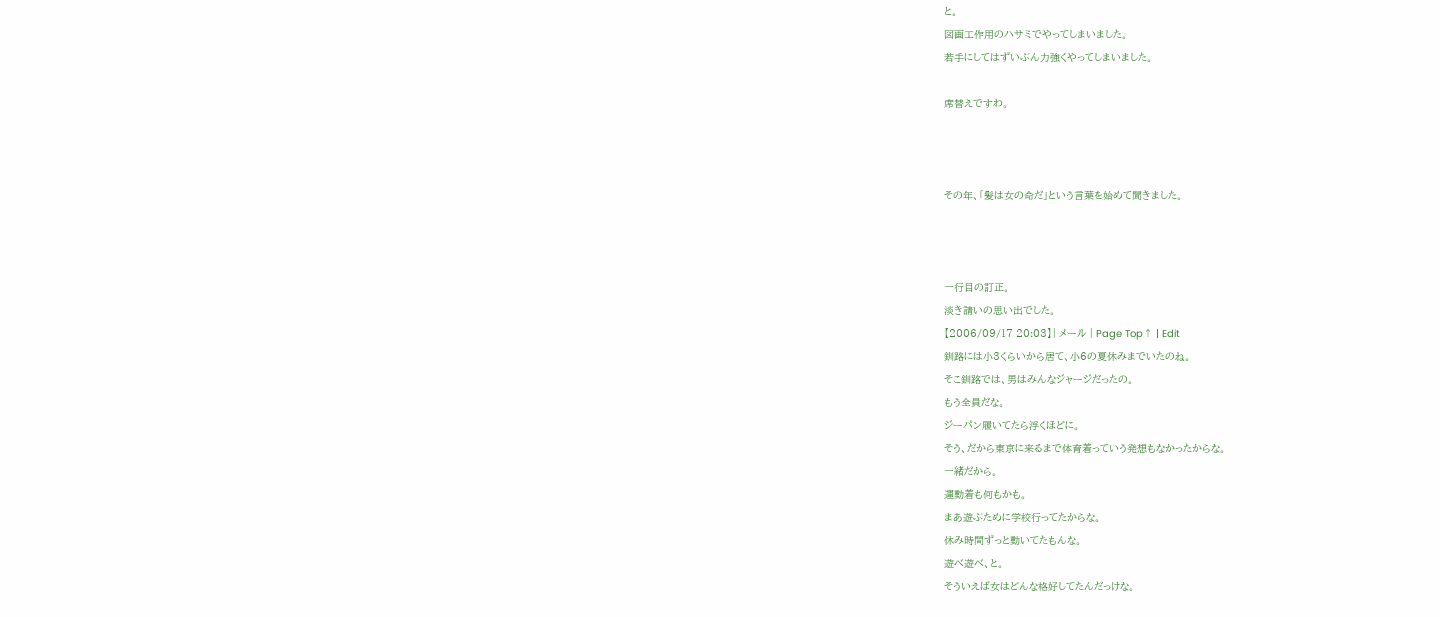と。
図画工作用のハサミでやってしまいました。
若手にしてはずいぶん力強くやってしまいました。

席替えですわ。



その年、「髪は女の命だ」という言葉を始めて聞きました。



一行目の訂正。
淡き請いの思い出でした。
【2006/09/17 20:03】| メール | Page Top↑ | Edit
釧路には小3くらいから居て、小6の夏休みまでいたのね。
そこ釧路では、男はみんなジャージだったの。
もう全員だな。
ジーパン履いてたら浮くほどに。
そう、だから東京に来るまで体育着っていう発想もなかったからな。
一緒だから。
運動着も何もかも。
まあ遊ぶために学校行ってたからな。
休み時間ずっと動いてたもんな。
遊べ遊べ、と。
そういえば女はどんな格好してたんだっけな。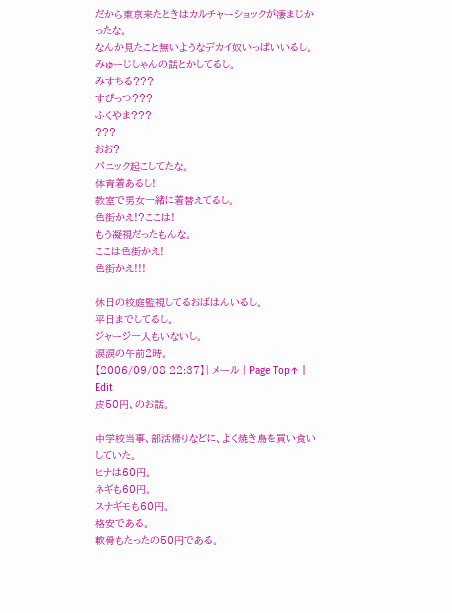だから東京来たときはカルチャーショックが凄まじかったな。
なんか見たこと無いようなデカイ奴いっぱいいるし。
みゅーじしゃんの話とかしてるし。
みすちる???
すぴっつ???
ふくやま???
???
おお?
パニック起こしてたな。
体育着あるし!
教室で男女一緒に着替えてるし。
色街かえ!?ここは!
もう凝視だったもんな。
ここは色街かえ!
色街かえ!!!

休日の校庭監視してるおばはんいるし。
平日までしてるし。
ジャージ一人もいないし。
涙涙の午前2時。
【2006/09/08 22:37】| メール | Page Top↑ | Edit
皮50円、のお話。

中学校当事、部活帰りなどに、よく焼き鳥を買い食いしていた。
ヒナは60円。
ネギも60円。
スナギモも60円。
格安である。
軟骨もたったの50円である。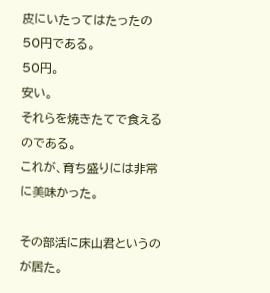皮にいたってはたったの50円である。
50円。
安い。
それらを焼きたてで食えるのである。
これが、育ち盛りには非常に美味かった。

その部活に床山君というのが居た。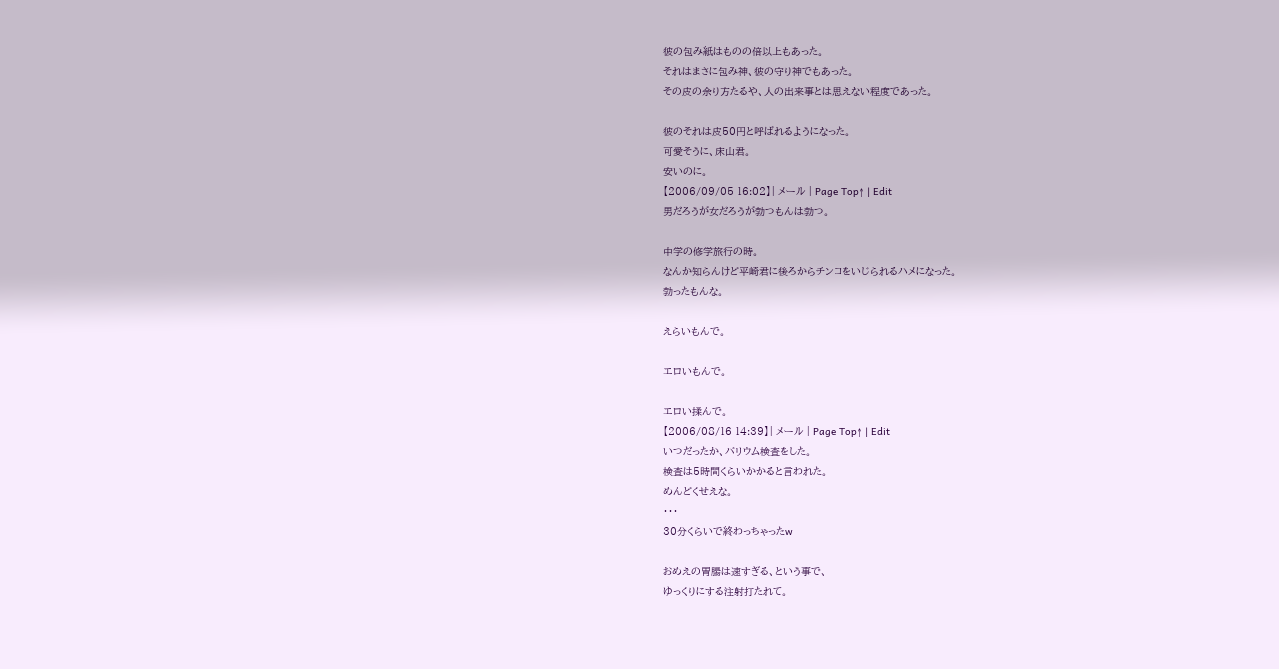彼の包み紙はものの倍以上もあった。
それはまさに包み神、彼の守り神でもあった。
その皮の余り方たるや、人の出来事とは思えない程度であった。

彼のそれは皮50円と呼ばれるようになった。
可愛そうに、床山君。
安いのに。
【2006/09/05 16:02】| メール | Page Top↑ | Edit
男だろうが女だろうが勃つもんは勃つ。

中学の修学旅行の時。
なんか知らんけど平崎君に後ろからチンコをいじられるハメになった。
勃ったもんな。

えらいもんで。

エロいもんで。

エロい揉んで。
【2006/08/16 14:39】| メール | Page Top↑ | Edit
いつだったか、バリウム検査をした。
検査は5時間くらいかかると言われた。
めんどくせえな。
・・・
30分くらいで終わっちゃったw

おめえの胃腸は速すぎる、という事で、
ゆっくりにする注射打たれて。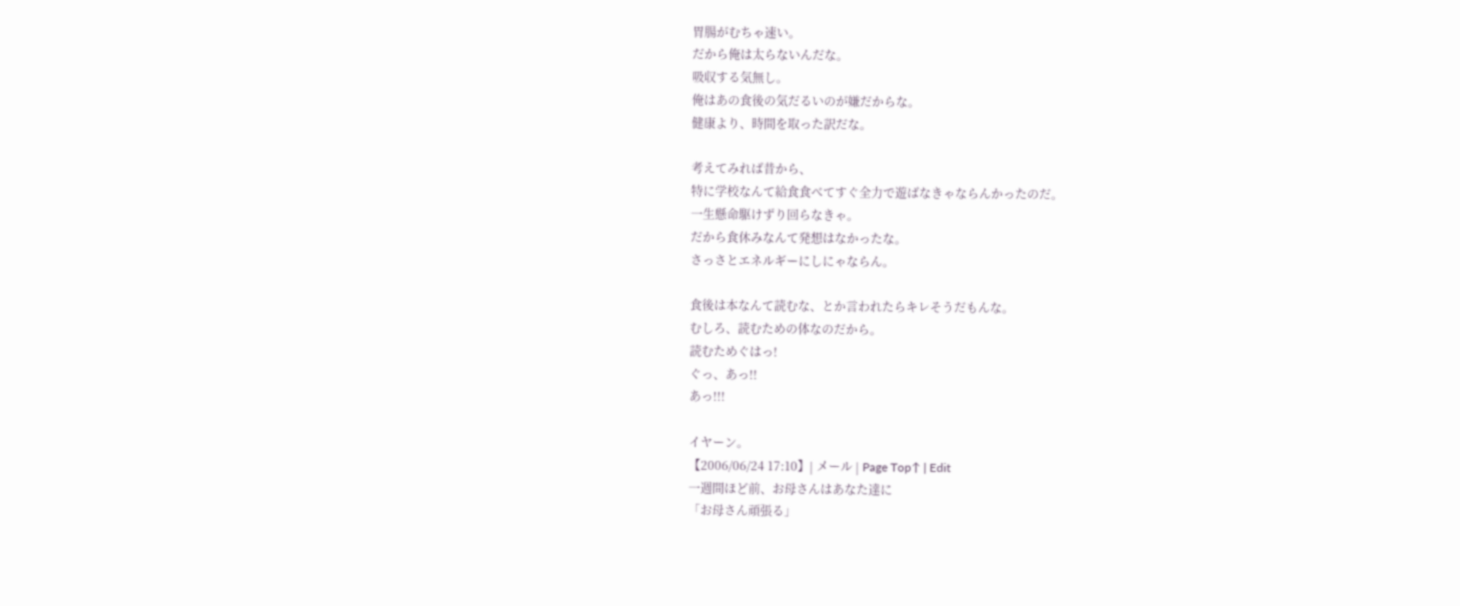胃腸がむちゃ速い。
だから俺は太らないんだな。
吸収する気無し。
俺はあの食後の気だるいのが嫌だからな。
健康より、時間を取った訳だな。

考えてみれば昔から、
特に学校なんて給食食べてすぐ全力で遊ばなきゃならんかったのだ。
一生懸命駆けずり回らなきゃ。
だから食休みなんて発想はなかったな。
さっさとエネルギーにしにゃならん。

食後は本なんて読むな、とか言われたらキレそうだもんな。
むしろ、読むための体なのだから。
読むためぐはっ!
ぐっ、あっ!!
あっ!!!

イヤーン。
【2006/06/24 17:10】| メール | Page Top↑ | Edit
一週間ほど前、お母さんはあなた達に
「お母さん頑張る」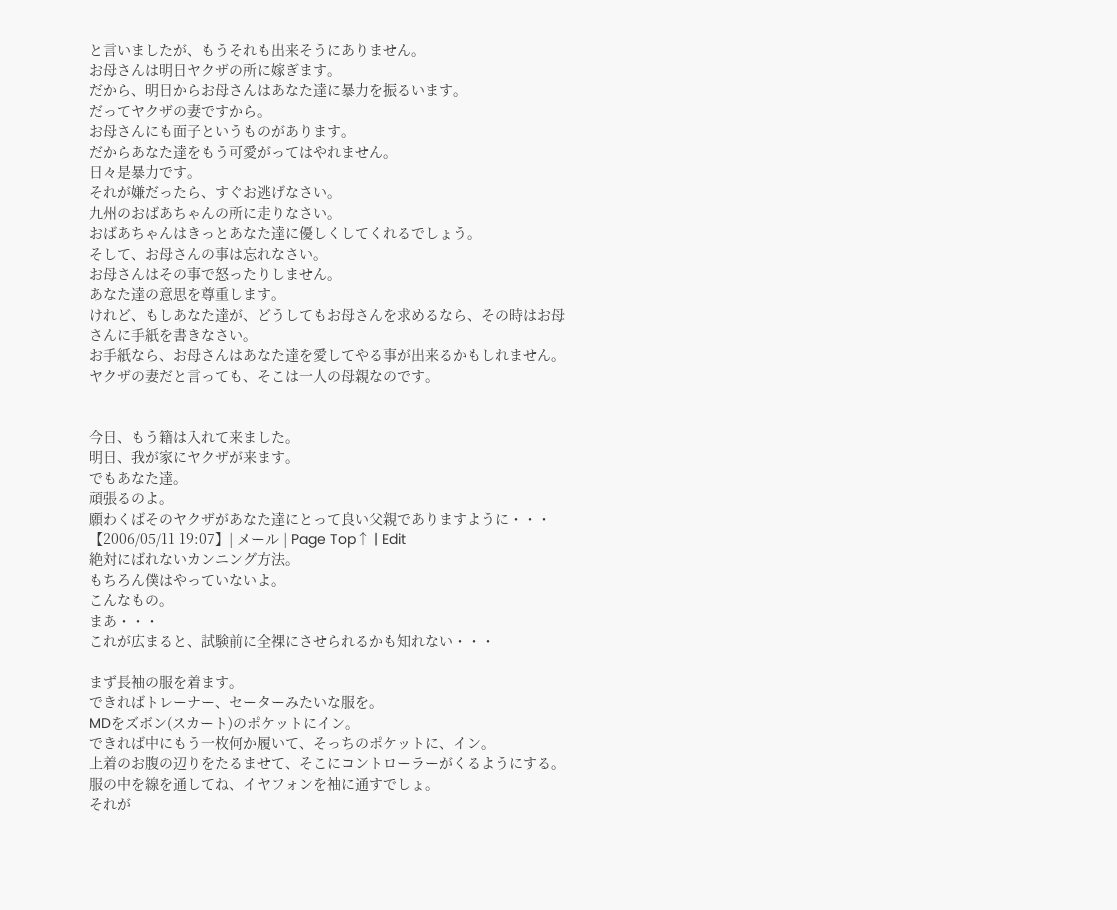と言いましたが、もうそれも出来そうにありません。
お母さんは明日ヤクザの所に嫁ぎます。
だから、明日からお母さんはあなた達に暴力を振るいます。
だってヤクザの妻ですから。
お母さんにも面子というものがあります。
だからあなた達をもう可愛がってはやれません。
日々是暴力です。
それが嫌だったら、すぐお逃げなさい。
九州のおばあちゃんの所に走りなさい。
おばあちゃんはきっとあなた達に優しくしてくれるでしょう。
そして、お母さんの事は忘れなさい。
お母さんはその事で怒ったりしません。
あなた達の意思を尊重します。
けれど、もしあなた達が、どうしてもお母さんを求めるなら、その時はお母さんに手紙を書きなさい。
お手紙なら、お母さんはあなた達を愛してやる事が出来るかもしれません。
ヤクザの妻だと言っても、そこは一人の母親なのです。


今日、もう籍は入れて来ました。
明日、我が家にヤクザが来ます。
でもあなた達。
頑張るのよ。
願わくばそのヤクザがあなた達にとって良い父親でありますように・・・
【2006/05/11 19:07】| メール | Page Top↑ | Edit
絶対にばれないカンニング方法。
もちろん僕はやっていないよ。
こんなもの。
まあ・・・
これが広まると、試験前に全裸にさせられるかも知れない・・・

まず長袖の服を着ます。
できればトレーナー、セーターみたいな服を。
MDをズボン(スカート)のポケットにイン。
できれば中にもう一枚何か履いて、そっちのポケットに、イン。
上着のお腹の辺りをたるませて、そこにコントローラーがくるようにする。
服の中を線を通してね、イヤフォンを袖に通すでしょ。
それが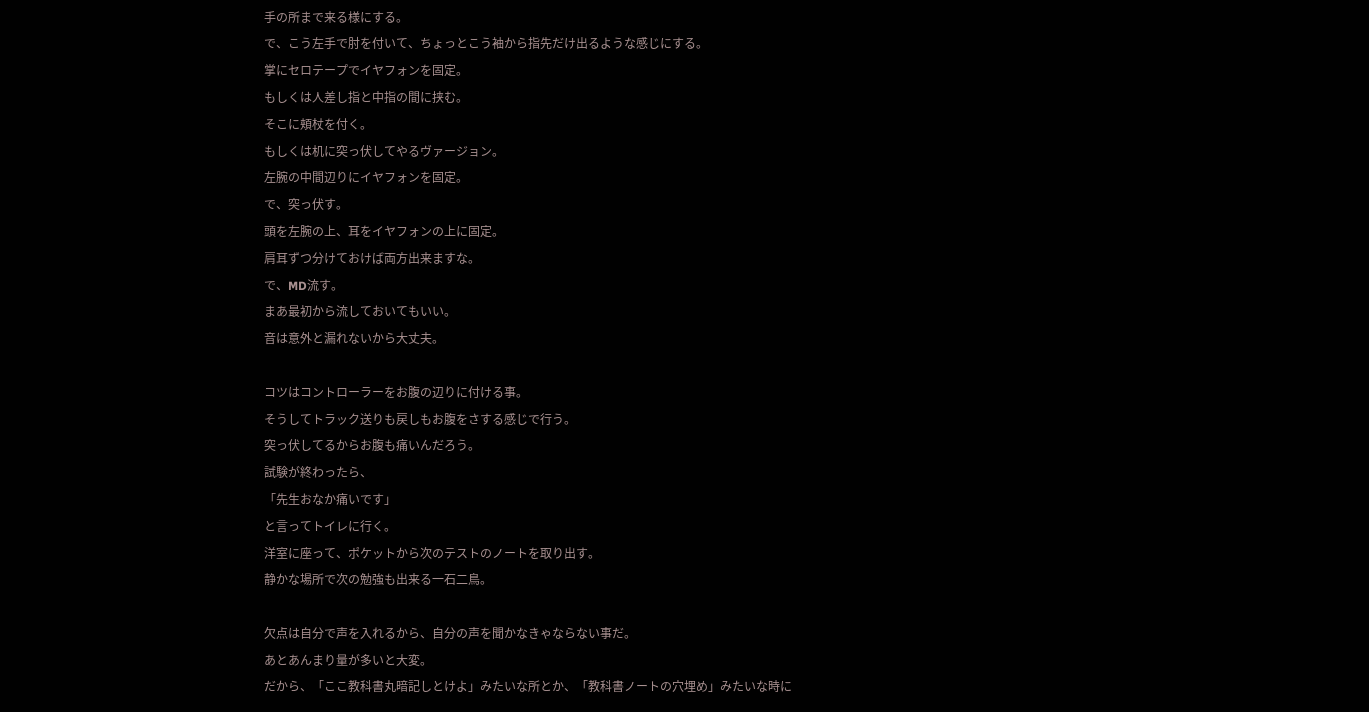手の所まで来る様にする。
で、こう左手で肘を付いて、ちょっとこう袖から指先だけ出るような感じにする。
掌にセロテープでイヤフォンを固定。
もしくは人差し指と中指の間に挟む。
そこに頬杖を付く。
もしくは机に突っ伏してやるヴァージョン。
左腕の中間辺りにイヤフォンを固定。
で、突っ伏す。
頭を左腕の上、耳をイヤフォンの上に固定。
肩耳ずつ分けておけば両方出来ますな。
で、MD流す。
まあ最初から流しておいてもいい。
音は意外と漏れないから大丈夫。

コツはコントローラーをお腹の辺りに付ける事。
そうしてトラック送りも戻しもお腹をさする感じで行う。
突っ伏してるからお腹も痛いんだろう。
試験が終わったら、
「先生おなか痛いです」
と言ってトイレに行く。
洋室に座って、ポケットから次のテストのノートを取り出す。
静かな場所で次の勉強も出来る一石二鳥。

欠点は自分で声を入れるから、自分の声を聞かなきゃならない事だ。
あとあんまり量が多いと大変。
だから、「ここ教科書丸暗記しとけよ」みたいな所とか、「教科書ノートの穴埋め」みたいな時に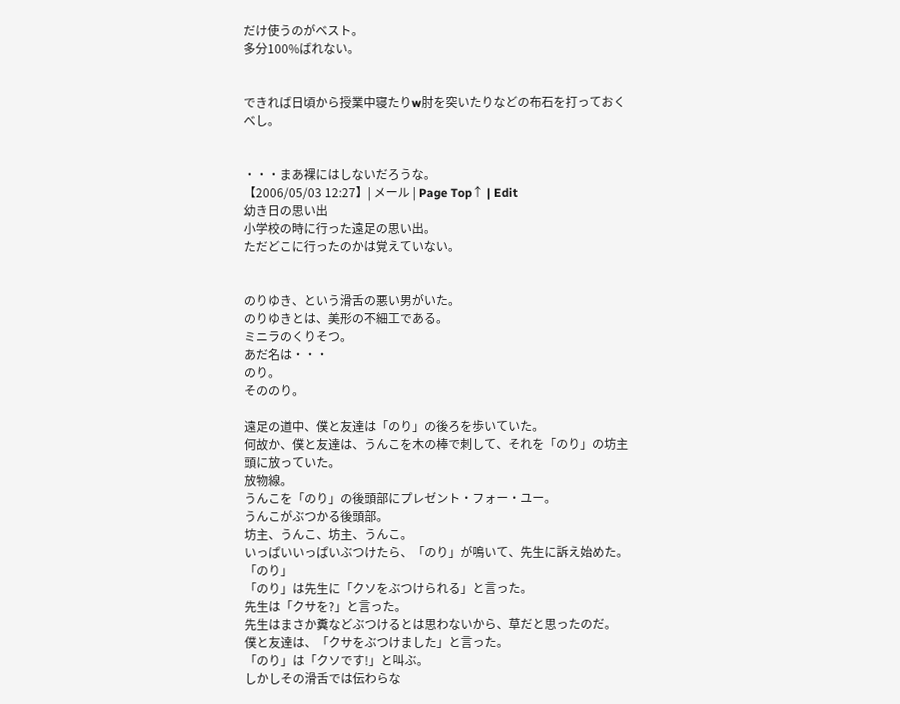だけ使うのがベスト。
多分100%ばれない。


できれば日頃から授業中寝たりw肘を突いたりなどの布石を打っておくべし。


・・・まあ裸にはしないだろうな。
【2006/05/03 12:27】| メール | Page Top↑ | Edit
幼き日の思い出
小学校の時に行った遠足の思い出。
ただどこに行ったのかは覚えていない。


のりゆき、という滑舌の悪い男がいた。
のりゆきとは、美形の不細工である。
ミニラのくりそつ。
あだ名は・・・
のり。
そののり。

遠足の道中、僕と友達は「のり」の後ろを歩いていた。
何故か、僕と友達は、うんこを木の棒で刺して、それを「のり」の坊主頭に放っていた。
放物線。
うんこを「のり」の後頭部にプレゼント・フォー・ユー。
うんこがぶつかる後頭部。
坊主、うんこ、坊主、うんこ。
いっぱいいっぱいぶつけたら、「のり」が鳴いて、先生に訴え始めた。
「のり」
「のり」は先生に「クソをぶつけられる」と言った。
先生は「クサを?」と言った。
先生はまさか糞などぶつけるとは思わないから、草だと思ったのだ。
僕と友達は、「クサをぶつけました」と言った。
「のり」は「クソです!」と叫ぶ。
しかしその滑舌では伝わらな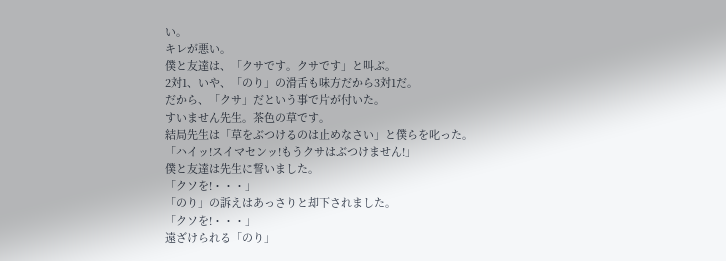い。
キレが悪い。
僕と友達は、「クサです。クサです」と叫ぶ。
2対1、いや、「のり」の滑舌も味方だから3対1だ。
だから、「クサ」だという事で片が付いた。
すいません先生。茶色の草です。
結局先生は「草をぶつけるのは止めなさい」と僕らを叱った。
「ハイッ!スイマセンッ!もうクサはぶつけません!」
僕と友達は先生に誓いました。
「クソを!・・・」
「のり」の訴えはあっさりと却下されました。
「クソを!・・・」
遠ざけられる「のり」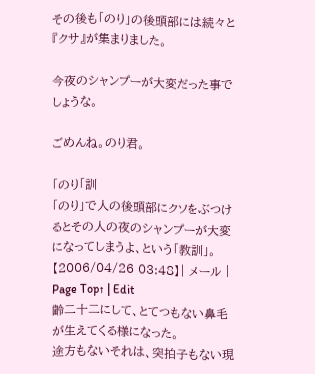その後も「のり」の後頭部には続々と『クサ』が集まりました。

今夜のシャンプーが大変だった事でしょうな。

ごめんね。のり君。

「のり「訓
「のり」で人の後頭部にクソをぶつけるとその人の夜のシャンプーが大変になってしまうよ、という「教訓」。
【2006/04/26 03:48】| メール | Page Top↑ | Edit
齢二十二にして、とてつもない鼻毛が生えてくる様になった。
途方もないそれは、突拍子もない現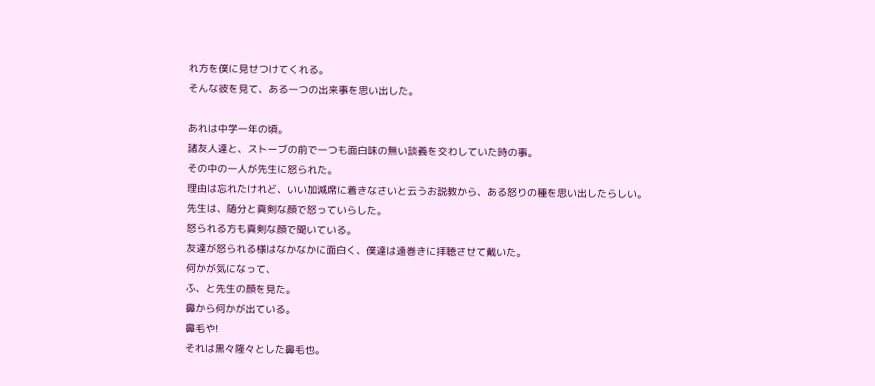れ方を僕に見せつけてくれる。
そんな彼を見て、ある一つの出来事を思い出した。

あれは中学一年の頃。
諸友人達と、ストーブの前で一つも面白味の無い談義を交わしていた時の事。
その中の一人が先生に怒られた。
理由は忘れたけれど、いい加減席に着きなさいと云うお説教から、ある怒りの種を思い出したらしい。
先生は、随分と真剣な顔で怒っていらした。
怒られる方も真剣な顔で聞いている。
友達が怒られる様はなかなかに面白く、僕達は遠巻きに拝聴させて戴いた。
何かが気になって、
ふ、と先生の顔を見た。
鼻から何かが出ている。
鼻毛や!
それは黒々隆々とした鼻毛也。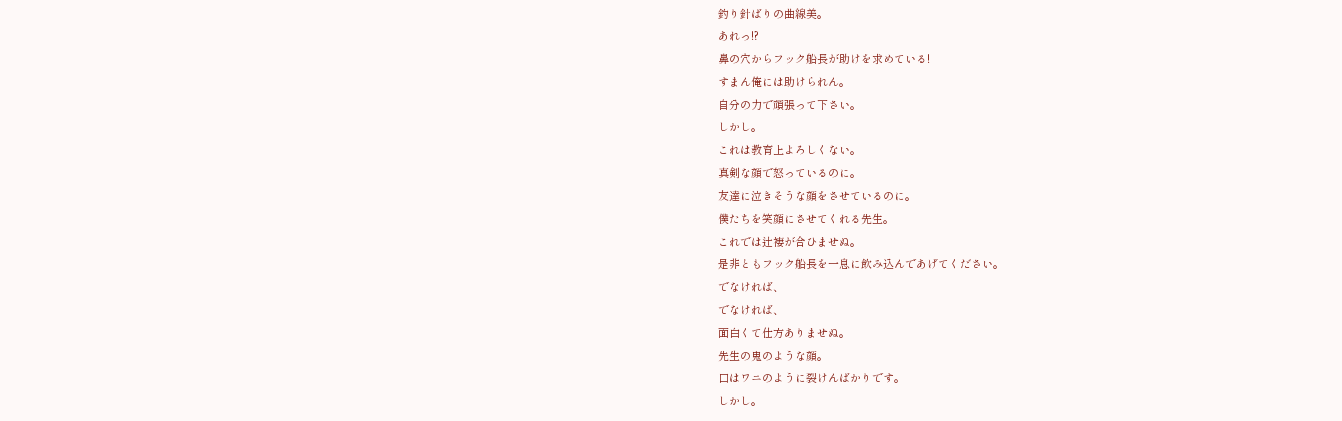釣り針ばりの曲線美。
あれっ!?
鼻の穴からフック船長が助けを求めている!
すまん俺には助けられん。
自分の力で頑張って下さい。
しかし。
これは教育上よろしくない。
真剣な顔で怒っているのに。
友達に泣きそうな顔をさせているのに。
僕たちを笑顔にさせてくれる先生。
これでは辻褄が合ひませぬ。
是非ともフック船長を一息に飲み込んであげてください。
でなければ、
でなければ、
面白くて仕方ありませぬ。
先生の鬼のような顔。
口はワニのように裂けんばかりです。
しかし。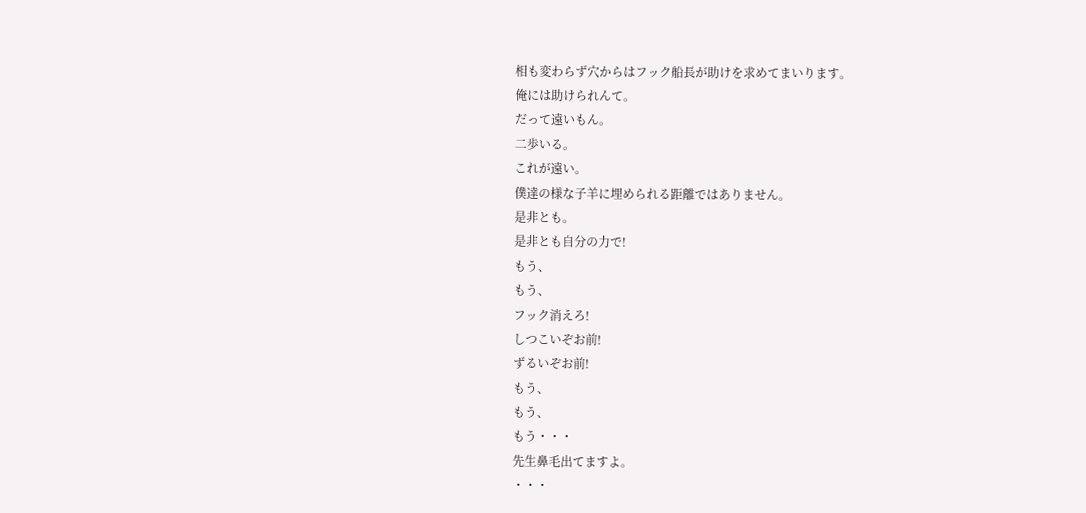相も変わらず穴からはフック船長が助けを求めてまいります。
俺には助けられんて。
だって遠いもん。
二歩いる。
これが遠い。
僕達の様な子羊に埋められる距離ではありません。
是非とも。
是非とも自分の力で!
もう、
もう、
フック消えろ!
しつこいぞお前!
ずるいぞお前!
もう、
もう、
もう・・・
先生鼻毛出てますよ。
・・・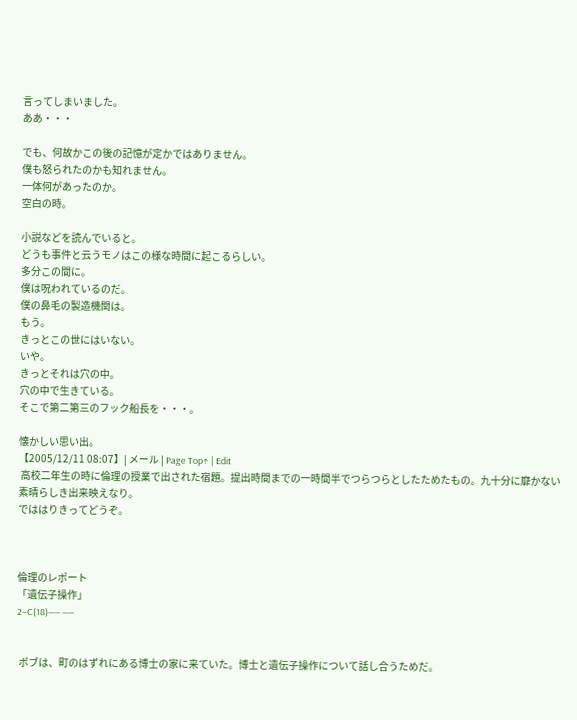言ってしまいました。
ああ・・・

でも、何故かこの後の記憶が定かではありません。
僕も怒られたのかも知れません。
一体何があったのか。
空白の時。

小説などを読んでいると。
どうも事件と云うモノはこの様な時間に起こるらしい。
多分この間に。
僕は呪われているのだ。
僕の鼻毛の製造機関は。
もう。
きっとこの世にはいない。
いや。
きっとそれは穴の中。
穴の中で生きている。
そこで第二第三のフック船長を・・・。

懐かしい思い出。
【2005/12/11 08:07】| メール | Page Top↑ | Edit
 高校二年生の時に倫理の授業で出された宿題。提出時間までの一時間半でつらつらとしたためたもの。九十分に靡かない素晴らしき出来映えなり。
でははりきってどうぞ。



倫理のレポート
「遺伝子操作」
2−C(18)―― ――


 ボブは、町のはずれにある博士の家に来ていた。博士と遺伝子操作について話し合うためだ。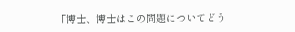「博士、博士はこの問題についてどう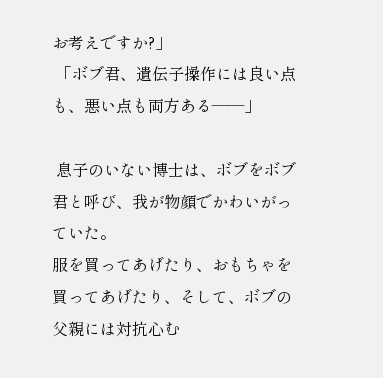お考えですか?」
 「ボブ君、遺伝子操作には良い点も、悪い点も両方ある――」

 息子のいない博士は、ボブをボブ君と呼び、我が物顔でかわいがっていた。
服を買ってあげたり、おもちゃを買ってあげたり、そして、ボブの父親には対抗心む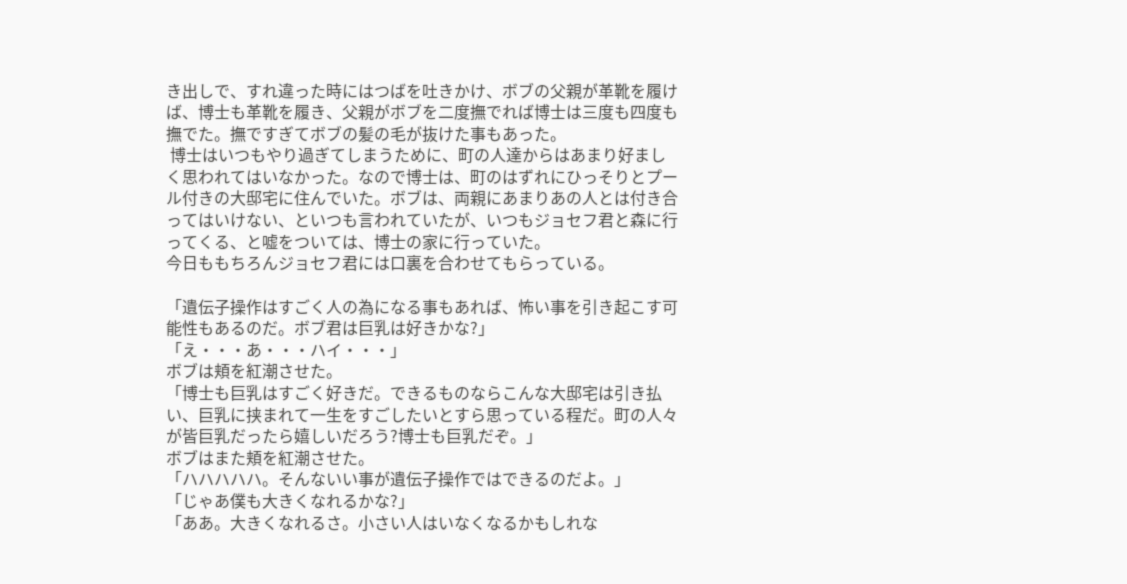き出しで、すれ違った時にはつばを吐きかけ、ボブの父親が革靴を履けば、博士も革靴を履き、父親がボブを二度撫でれば博士は三度も四度も撫でた。撫ですぎてボブの髪の毛が抜けた事もあった。
 博士はいつもやり過ぎてしまうために、町の人達からはあまり好ましく思われてはいなかった。なので博士は、町のはずれにひっそりとプール付きの大邸宅に住んでいた。ボブは、両親にあまりあの人とは付き合ってはいけない、といつも言われていたが、いつもジョセフ君と森に行ってくる、と嘘をついては、博士の家に行っていた。
今日ももちろんジョセフ君には口裏を合わせてもらっている。

「遺伝子操作はすごく人の為になる事もあれば、怖い事を引き起こす可能性もあるのだ。ボブ君は巨乳は好きかな?」
「え・・・あ・・・ハイ・・・」
ボブは頬を紅潮させた。
「博士も巨乳はすごく好きだ。できるものならこんな大邸宅は引き払い、巨乳に挟まれて一生をすごしたいとすら思っている程だ。町の人々が皆巨乳だったら嬉しいだろう?博士も巨乳だぞ。」
ボブはまた頬を紅潮させた。
「ハハハハハ。そんないい事が遺伝子操作ではできるのだよ。」
「じゃあ僕も大きくなれるかな?」
「ああ。大きくなれるさ。小さい人はいなくなるかもしれな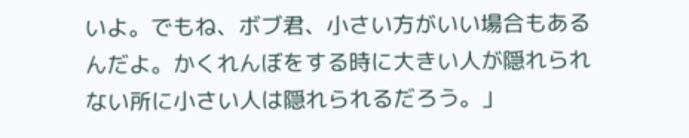いよ。でもね、ボブ君、小さい方がいい場合もあるんだよ。かくれんぼをする時に大きい人が隠れられない所に小さい人は隠れられるだろう。」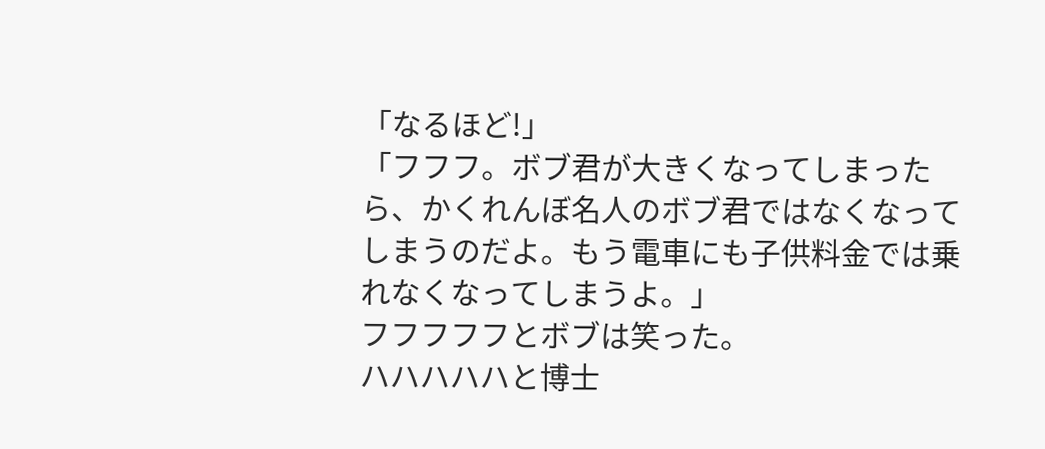「なるほど!」
「フフフ。ボブ君が大きくなってしまったら、かくれんぼ名人のボブ君ではなくなってしまうのだよ。もう電車にも子供料金では乗れなくなってしまうよ。」
フフフフフとボブは笑った。
ハハハハハと博士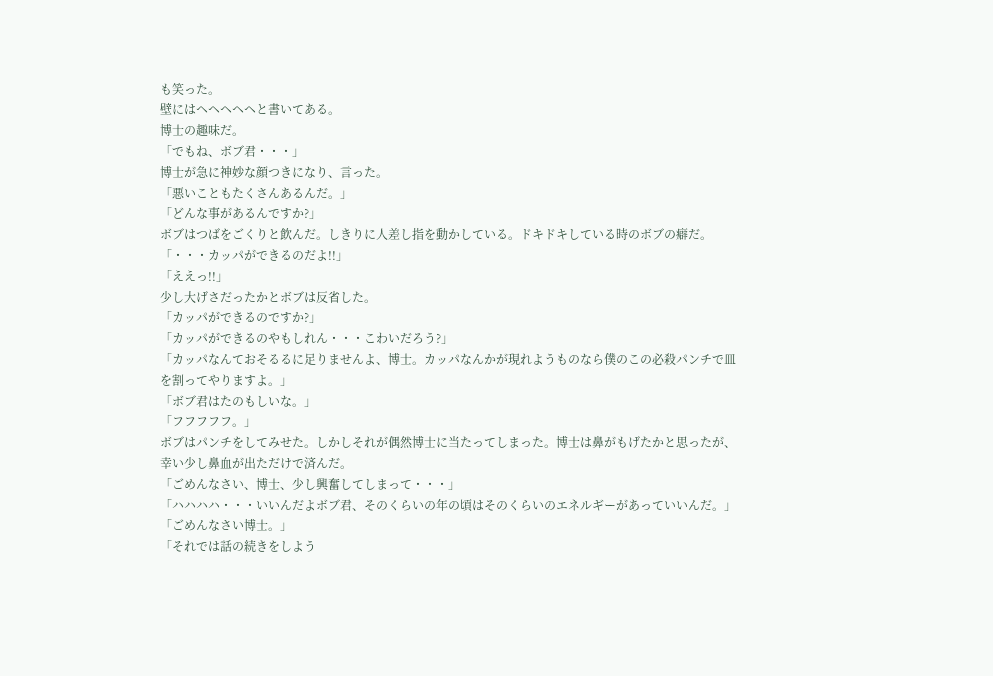も笑った。
壁にはヘヘヘヘヘと書いてある。
博士の趣味だ。
「でもね、ボブ君・・・」
博士が急に神妙な顔つきになり、言った。
「悪いこともたくさんあるんだ。」
「どんな事があるんですか?」
ボブはつばをごくりと飲んだ。しきりに人差し指を動かしている。ドキドキしている時のボブの癖だ。
「・・・カッパができるのだよ!!」
「ええっ!!」
少し大げさだったかとボブは反省した。
「カッパができるのですか?」
「カッパができるのやもしれん・・・こわいだろう?」
「カッパなんておそるるに足りませんよ、博士。カッパなんかが現れようものなら僕のこの必殺パンチで皿を割ってやりますよ。」
「ボブ君はたのもしいな。」
「フフフフフ。」
ボブはパンチをしてみせた。しかしそれが偶然博士に当たってしまった。博士は鼻がもげたかと思ったが、幸い少し鼻血が出ただけで済んだ。
「ごめんなさい、博士、少し興奮してしまって・・・」
「ハハハハ・・・いいんだよボブ君、そのくらいの年の頃はそのくらいのエネルギーがあっていいんだ。」
「ごめんなさい博士。」
「それでは話の続きをしよう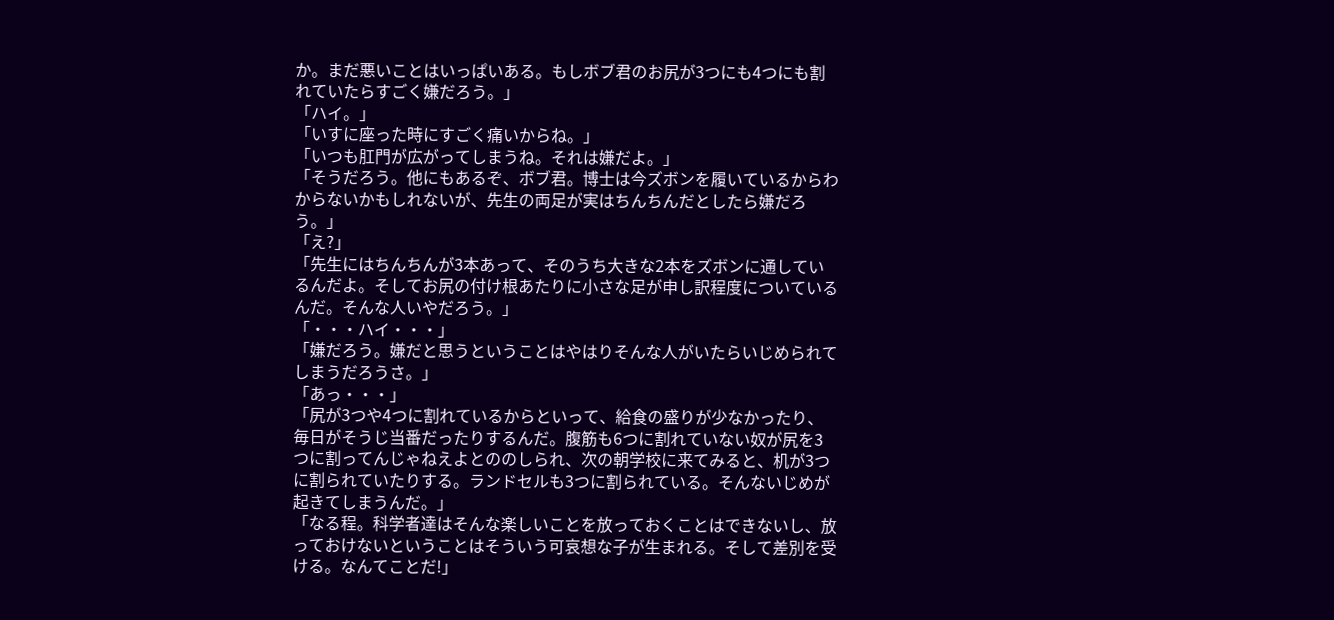か。まだ悪いことはいっぱいある。もしボブ君のお尻が3つにも4つにも割れていたらすごく嫌だろう。」
「ハイ。」
「いすに座った時にすごく痛いからね。」
「いつも肛門が広がってしまうね。それは嫌だよ。」
「そうだろう。他にもあるぞ、ボブ君。博士は今ズボンを履いているからわからないかもしれないが、先生の両足が実はちんちんだとしたら嫌だろう。」
「え?」
「先生にはちんちんが3本あって、そのうち大きな2本をズボンに通しているんだよ。そしてお尻の付け根あたりに小さな足が申し訳程度についているんだ。そんな人いやだろう。」
「・・・ハイ・・・」
「嫌だろう。嫌だと思うということはやはりそんな人がいたらいじめられてしまうだろうさ。」
「あっ・・・」
「尻が3つや4つに割れているからといって、給食の盛りが少なかったり、毎日がそうじ当番だったりするんだ。腹筋も6つに割れていない奴が尻を3つに割ってんじゃねえよとののしられ、次の朝学校に来てみると、机が3つに割られていたりする。ランドセルも3つに割られている。そんないじめが起きてしまうんだ。」
「なる程。科学者達はそんな楽しいことを放っておくことはできないし、放っておけないということはそういう可哀想な子が生まれる。そして差別を受ける。なんてことだ!」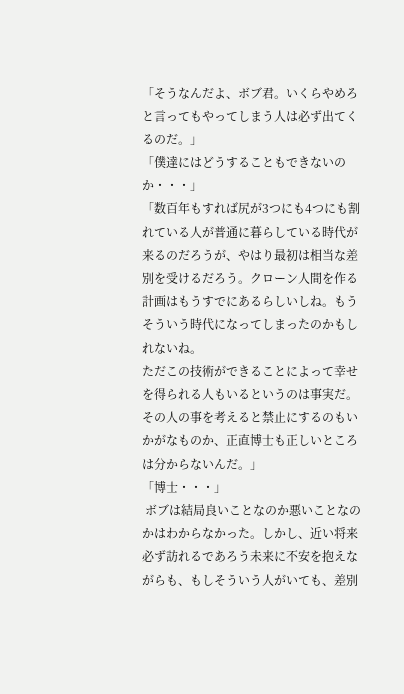「そうなんだよ、ボブ君。いくらやめろと言ってもやってしまう人は必ず出てくるのだ。」
「僕達にはどうすることもできないのか・・・」
「数百年もすれば尻が3つにも4つにも割れている人が普通に暮らしている時代が来るのだろうが、やはり最初は相当な差別を受けるだろう。クローン人間を作る計画はもうすでにあるらしいしね。もうそういう時代になってしまったのかもしれないね。
ただこの技術ができることによって幸せを得られる人もいるというのは事実だ。その人の事を考えると禁止にするのもいかがなものか、正直博士も正しいところは分からないんだ。」
「博士・・・」
 ボブは結局良いことなのか悪いことなのかはわからなかった。しかし、近い将来必ず訪れるであろう未来に不安を抱えながらも、もしそういう人がいても、差別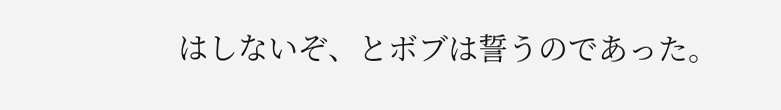はしないぞ、とボブは誓うのであった。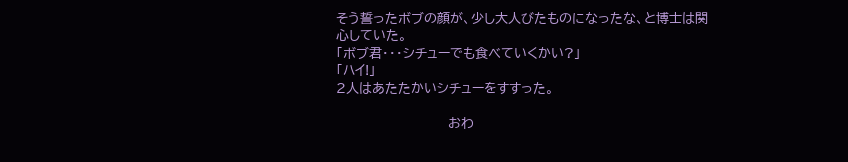そう誓ったボブの顔が、少し大人びたものになったな、と博士は関心していた。
「ボブ君・・・シチューでも食べていくかい?」
「ハイ!」
2人はあたたかいシチューをすすった。

                            おわ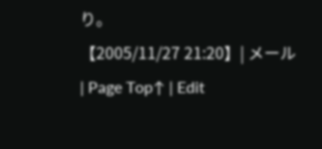り。
【2005/11/27 21:20】| メール | Page Top↑ | Edit